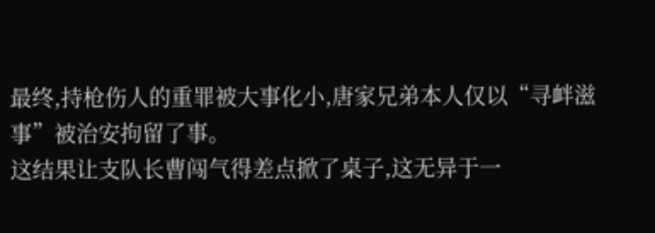最终,持枪伤人的重罪被大事化小,唐家兄弟本人仅以“寻衅滋事”被治安拘留了事。
这结果让支队长曹闯气得差点掀了桌子,这无异于一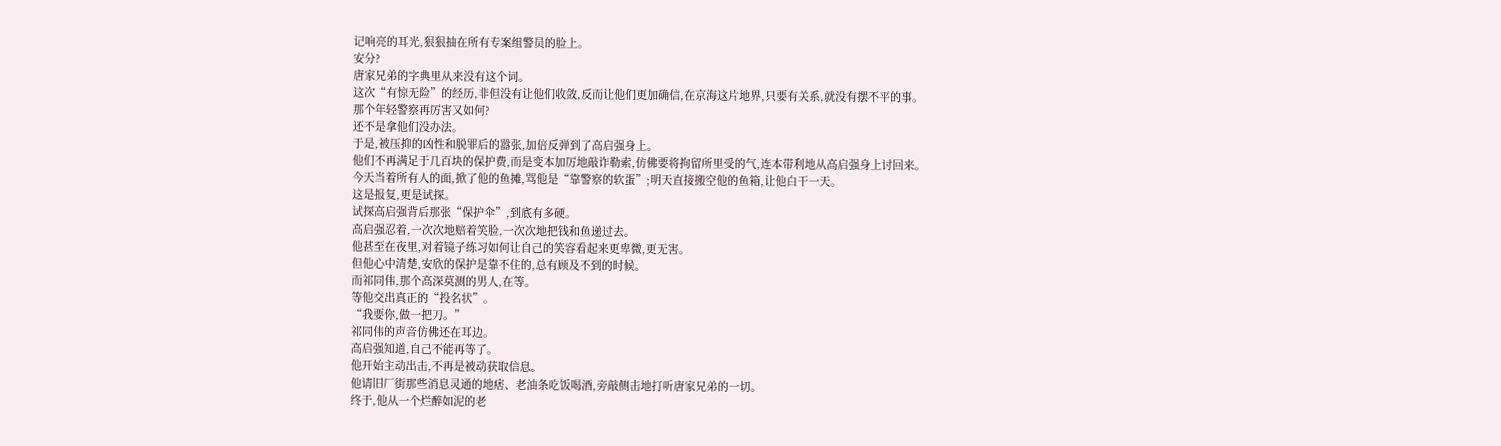记响亮的耳光,狠狠抽在所有专案组警员的脸上。
安分?
唐家兄弟的字典里从来没有这个词。
这次“有惊无险”的经历,非但没有让他们收敛,反而让他们更加确信,在京海这片地界,只要有关系,就没有摆不平的事。
那个年轻警察再厉害又如何?
还不是拿他们没办法。
于是,被压抑的凶性和脱罪后的嚣张,加倍反弹到了高启强身上。
他们不再满足于几百块的保护费,而是变本加厉地敲诈勒索,仿佛要将拘留所里受的气,连本带利地从高启强身上讨回来。
今天当着所有人的面,掀了他的鱼摊,骂他是“靠警察的软蛋”;明天直接搬空他的鱼箱,让他白干一天。
这是报复,更是试探。
试探高启强背后那张“保护伞”,到底有多硬。
高启强忍着,一次次地赔着笑脸,一次次地把钱和鱼递过去。
他甚至在夜里,对着镜子练习如何让自己的笑容看起来更卑微,更无害。
但他心中清楚,安欣的保护是靠不住的,总有顾及不到的时候。
而祁同伟,那个高深莫测的男人,在等。
等他交出真正的“投名状”。
“我要你,做一把刀。”
祁同伟的声音仿佛还在耳边。
高启强知道,自己不能再等了。
他开始主动出击,不再是被动获取信息。
他请旧厂街那些消息灵通的地痞、老油条吃饭喝酒,旁敲侧击地打听唐家兄弟的一切。
终于,他从一个烂醉如泥的老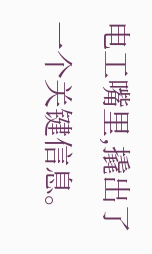电工嘴里,撬出了一个关键信息。